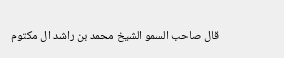قال صاحب السمو الشيخ محمد بن راشد ال مكتوم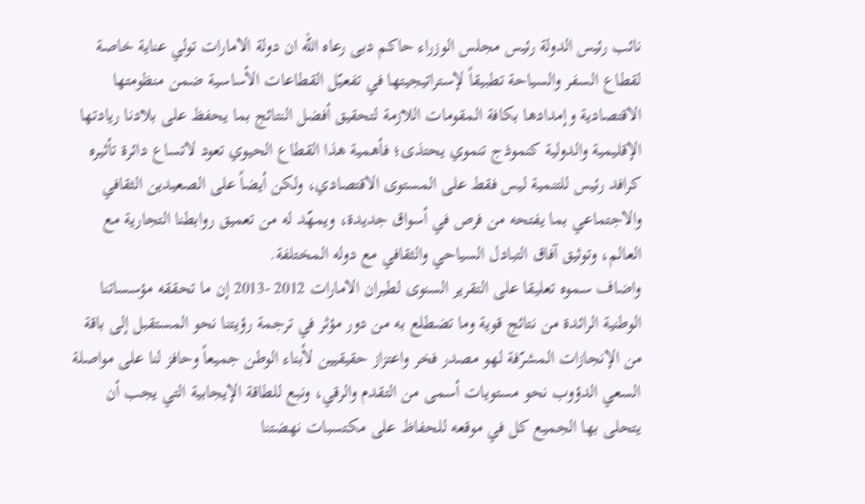نائب رئيس الدولة رئيس مجلس الوزراء حاكم دبى رعاه الله ان دولة الامارات تولي عناية خاصة لقطاع السفر والسياحة تطبيقاً لإستراتيجيتها في تفعيّل القطاعات الأساسية ضمن منظومتها الاقتصادية وإمدادها بكافة المقومات اللازمة لتحقيق أفضل النتائج بما يحفظ على بلادنا ريادتها الإقليمية والدولية كنموذج تنموي يحتذى؛ فأهمية هذا القطاع الحيوي تعود لاتساع دائرة تأثيره كرافد رئيس للتنمية ليس فقط على المستوى الاقتصادي، ولكن أيضاً على الصعيدين الثقافي والاجتماعي بما يفتحه من فرص في أسواق جديدة، ويمهّد له من تعميق روابطنا التجارية مع العالم، وتوثيق آفاق التبادل السياحي والثقافي مع دوله المختلفة.
واضاف سموه تعليقا على التقرير السنوى لطيران الامارات 2012 -2013 إن ما تحققه مؤسساتنا الوطنية الرائدة من نتائج قوية وما تضطلع به من دور مؤثر في ترجمة رؤيتنا نحو المستقبل إلى باقة من الإنجازات المشرّفة لهو مصدر فخر واعتزاز حقيقيين لأبناء الوطن جميعاً وحافز لنا على مواصلة السعي الدؤوب نحو مستويات أسمى من التقدم والرقي، ونبع للطاقة الإيجابية التي يجب أن يتحلى بها الجميع كل في موقعه للحفاظ على مكتسبات نهضتنا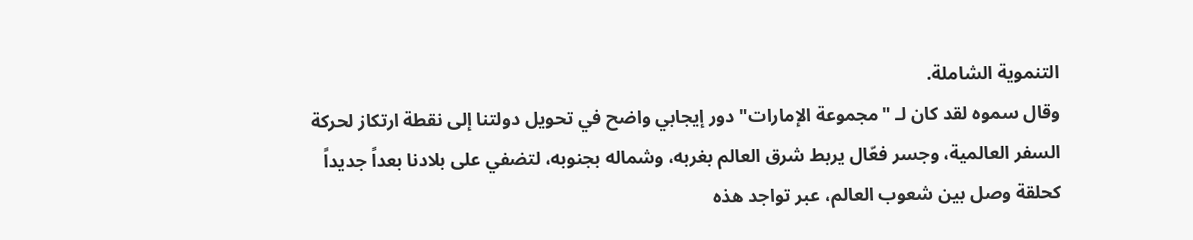التنموية الشاملة.
وقال سموه لقد كان لـ "مجموعة الإمارات" دور إيجابي واضح في تحويل دولتنا إلى نقطة ارتكاز لحركة السفر العالمية، وجسر فعّال يربط شرق العالم بغربه، وشماله بجنوبه، لتضفي على بلادنا بعداً جديداً كحلقة وصل بين شعوب العالم، عبر تواجد هذه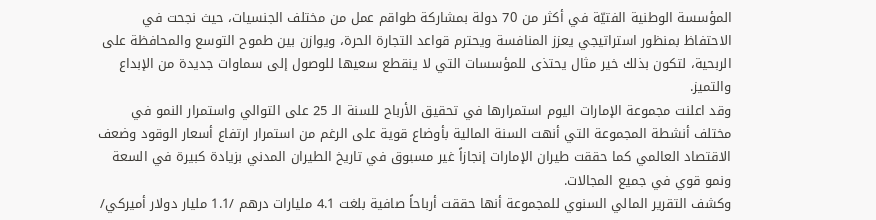المؤسسة الوطنية الفتيّة في أكثر من 70 دولة بمشاركة طواقم عمل من مختلف الجنسيات، حيث نجحت في الاحتفاظ بمنظور استراتيجي يعزز المنافسة ويحترم قواعد التجارة الحرة، ويوازن بين طموح التوسع والمحافظة على الربحية، لتكون بذلك خير مثال يحتذى للمؤسسات التي لا ينقطع سعيها للوصول إلى سماوات جديدة من الإبداع والتميز.
وقد اعلنت مجموعة الإمارات اليوم استمرارها في تحقيق الأرباح للسنة الـ 25 على التوالي واستمرار النمو في مختلف أنشطة المجموعة التي أنهت السنة المالية بأوضاع قوية على الرغم من استمرار ارتفاع أسعار الوقود وضعف الاقتصاد العالمي كما حققت طيران الإمارات إنجازاً غير مسبوق في تاريخ الطيران المدني بزيادة كبيرة في السعة ونمو قوي في جميع المجالات.
وكشف التقرير المالي السنوي للمجموعة أنها حققت أرباحاً صافية بلغت 4.1 مليارات درهم /1.1 مليار دولار أميركي/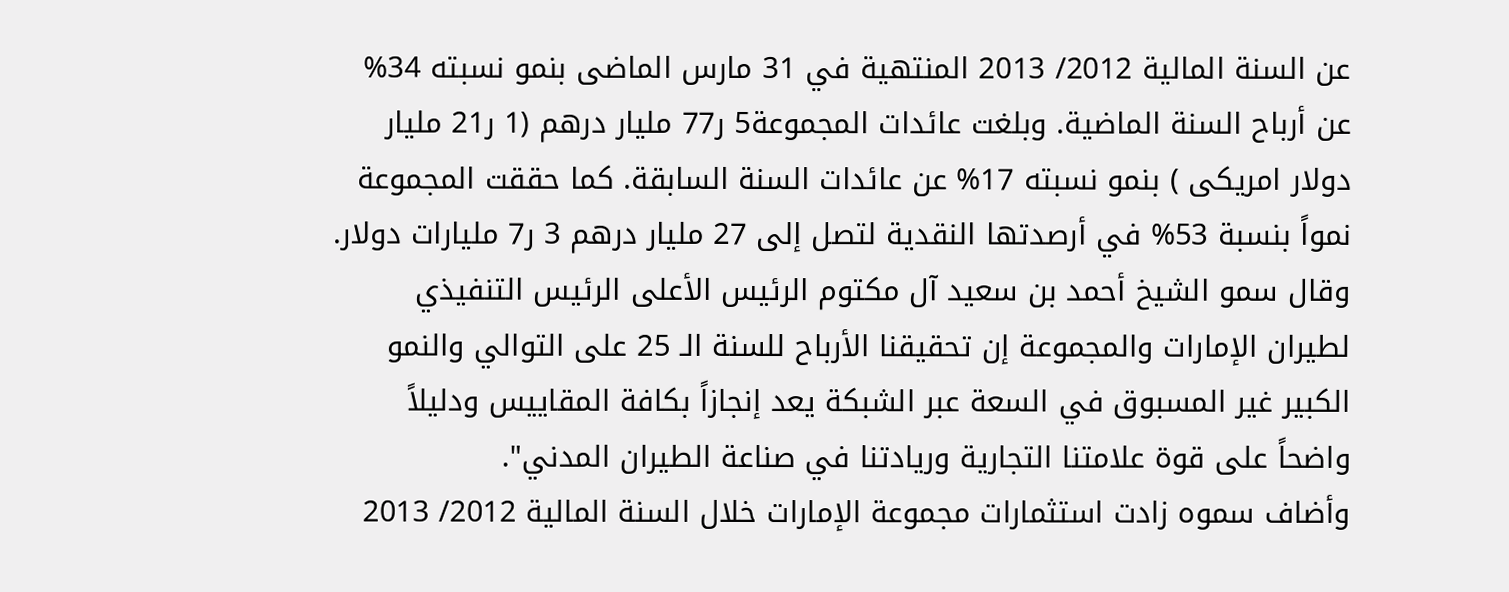عن السنة المالية 2012/ 2013 المنتهية في 31 مارس الماضى بنمو نسبته 34% عن أرباح السنة الماضية. وبلغت عائدات المجموعة5 ر77 مليار درهم (1 ر21 مليار دولار امريكى ) بنمو نسبته 17% عن عائدات السنة السابقة. كما حققت المجموعة نمواً بنسبة 53% في أرصدتها النقدية لتصل إلى 27 مليار درهم 3 ر7 مليارات دولار.
وقال سمو الشيخ أحمد بن سعيد آل مكتوم الرئيس الأعلى الرئيس التنفيذي لطيران الإمارات والمجموعة إن تحقيقنا الأرباح للسنة الـ 25 على التوالي والنمو الكبير غير المسبوق في السعة عبر الشبكة يعد إنجازاً بكافة المقاييس ودليلاً واضحاً على قوة علامتنا التجارية وريادتنا في صناعة الطيران المدني".
وأضاف سموه زادت استثمارات مجموعة الإمارات خلال السنة المالية 2012/ 2013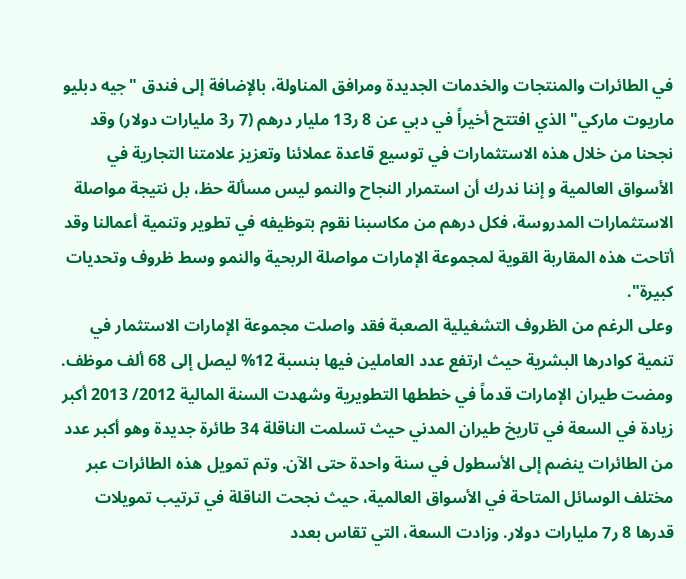في الطائرات والمنتجات والخدمات الجديدة ومرافق المناولة، بالإضافة إلى فندق "جيه دبليو ماريوت ماركي" الذي افتتح أخيراً في دبي عن 8 ر13 مليار درهم (7 ر3 مليارات دولار) وقد نجحنا من خلال هذه الاستثمارات في توسيع قاعدة عملائنا وتعزيز علامتنا التجارية في الأسواق العالمية و إننا ندرك أن استمرار النجاح والنمو ليس مسألة حظ، بل نتيجة مواصلة الاستثمارات المدروسة، فكل درهم من مكاسبنا نقوم بتوظيفه في تطوير وتنمية أعمالنا وقد أتاحت هذه المقاربة القوية لمجموعة الإمارات مواصلة الربحية والنمو وسط ظروف وتحديات كبيرة".
وعلى الرغم من الظروف التشغيلية الصعبة فقد واصلت مجموعة الإمارات الاستثمار في تنمية كوادرها البشرية حيث ارتفع عدد العاملين فيها بنسبة 12% ليصل إلى 68 ألف موظف.
ومضت طيران الإمارات قدماً في خططها التطويرية وشهدت السنة المالية 2012/ 2013 أكبر زيادة في السعة في تاريخ طيران المدني حيث تسلمت الناقلة 34 طائرة جديدة وهو أكبر عدد من الطائرات ينضم إلى الأسطول في سنة واحدة حتى الآن. وتم تمويل هذه الطائرات عبر مختلف الوسائل المتاحة في الأسواق العالمية، حيث نجحت الناقلة في ترتيب تمويلات قدرها 8 ر7 مليارات دولار. وزادت السعة، التي تقاس بعدد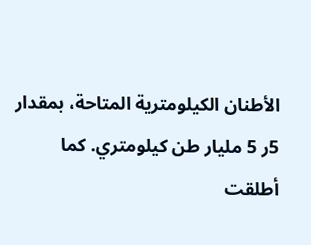الأطنان الكيلومترية المتاحة، بمقدار 5ر 5 مليار طن كيلومتري. كما أطلقت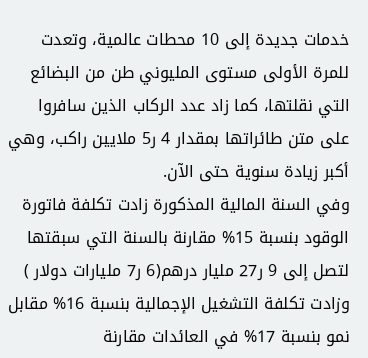خدمات جديدة إلى 10 محطات عالمية، وتعدت للمرة الأولى مستوى المليوني طن من البضائع التي نقلتها، كما زاد عدد الركاب الذين سافروا على متن طائراتها بمقدار 4 ر5 ملايين راكب، وهي أكبر زيادة سنوية حتى الآن.
وفي السنة المالية المذكورة زادت تكلفة فاتورة الوقود بنسبة 15% مقارنة بالسنة التي سبقتها لتصل إلى 9 ر27 مليار درهم(6 ر7 مليارات دولار ) وزادت تكلفة التشغيل الإجمالية بنسبة 16% مقابل نمو بنسبة 17% في العائدات مقارنة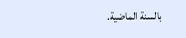بالسنة الماضية.